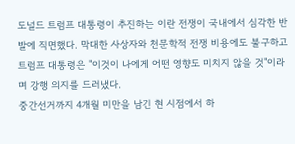도널드 트럼프 대통령이 추진하는 이란 전쟁이 국내에서 심각한 반발에 직면했다. 막대한 사상자와 천문학적 전쟁 비용에도 불구하고 트럼프 대통령은 "이것이 나에게 어떤 영향도 미치지 않을 것"이라며 강행 의지를 드러냈다.
중간선거까지 4개월 미만을 남긴 현 시점에서 하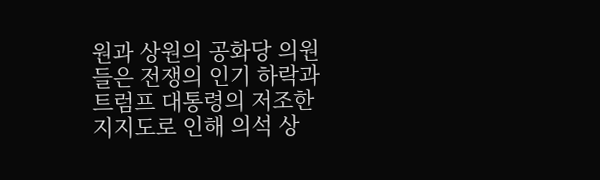원과 상원의 공화당 의원들은 전쟁의 인기 하락과 트럼프 대통령의 저조한 지지도로 인해 의석 상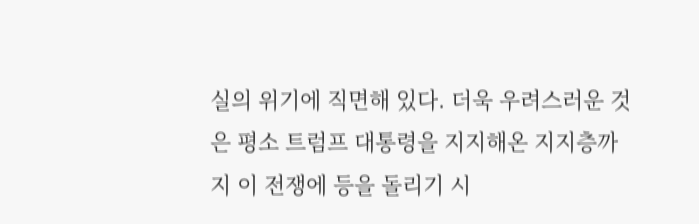실의 위기에 직면해 있다. 더욱 우려스러운 것은 평소 트럼프 대통령을 지지해온 지지층까지 이 전쟁에 등을 돌리기 시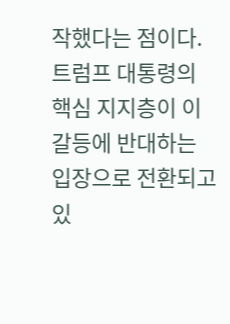작했다는 점이다. 트럼프 대통령의 핵심 지지층이 이 갈등에 반대하는 입장으로 전환되고 있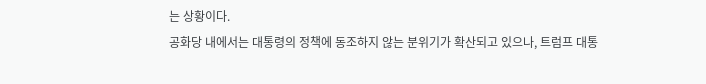는 상황이다.
공화당 내에서는 대통령의 정책에 동조하지 않는 분위기가 확산되고 있으나, 트럼프 대통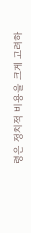령은 정치적 비용을 크게 고려하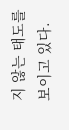지 않는 태도를 보이고 있다.